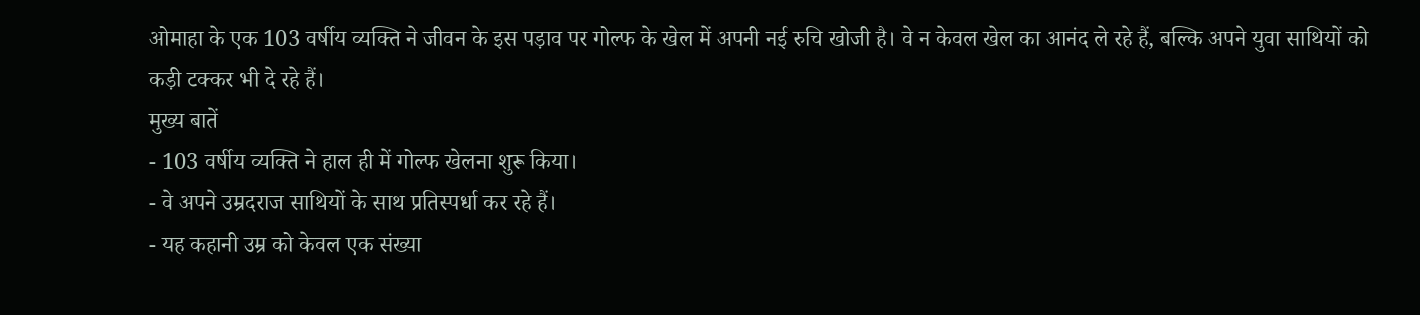ओमाहा के एक 103 वर्षीय व्यक्ति ने जीवन के इस पड़ाव पर गोल्फ के खेल में अपनी नई रुचि खोजी है। वे न केवल खेल का आनंद ले रहे हैं, बल्कि अपने युवा साथियों को कड़ी टक्कर भी दे रहे हैं।
मुख्य बातें
- 103 वर्षीय व्यक्ति ने हाल ही में गोल्फ खेलना शुरू किया।
- वे अपने उम्रदराज साथियों के साथ प्रतिस्पर्धा कर रहे हैं।
- यह कहानी उम्र को केवल एक संख्या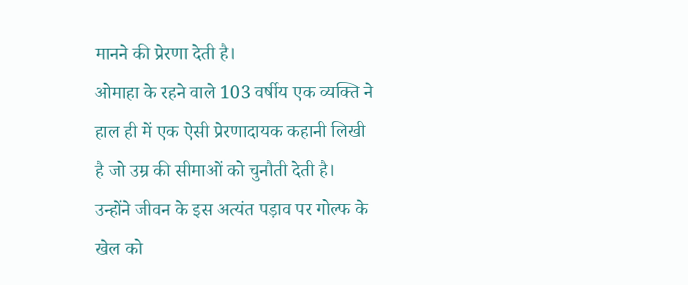मानने की प्रेरणा देती है।
ओमाहा के रहने वाले 103 वर्षीय एक व्यक्ति ने हाल ही में एक ऐसी प्रेरणादायक कहानी लिखी है जो उम्र की सीमाओं को चुनौती देती है। उन्होंने जीवन के इस अत्यंत पड़ाव पर गोल्फ के खेल को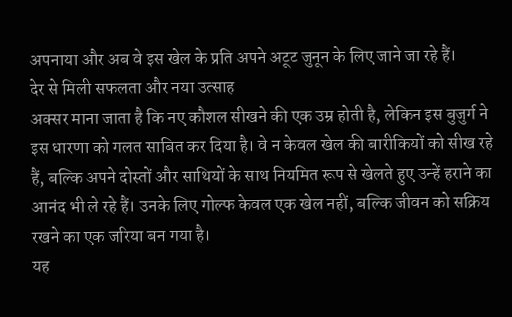अपनाया और अब वे इस खेल के प्रति अपने अटूट जुनून के लिए जाने जा रहे हैं।
देर से मिली सफलता और नया उत्साह
अक्सर माना जाता है कि नए कौशल सीखने की एक उम्र होती है, लेकिन इस बुजुर्ग ने इस धारणा को गलत साबित कर दिया है। वे न केवल खेल की बारीकियों को सीख रहे हैं, बल्कि अपने दोस्तों और साथियों के साथ नियमित रूप से खेलते हुए उन्हें हराने का आनंद भी ले रहे हैं। उनके लिए गोल्फ केवल एक खेल नहीं, बल्कि जीवन को सक्रिय रखने का एक जरिया बन गया है।
यह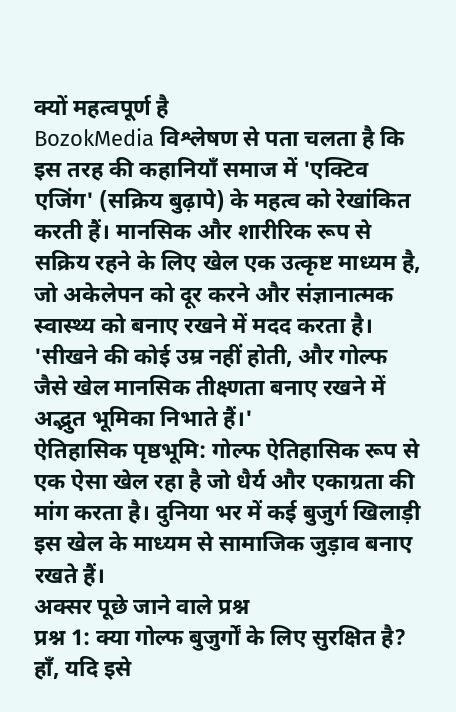क्यों महत्वपूर्ण है
BozokMedia विश्लेषण से पता चलता है कि इस तरह की कहानियाँ समाज में 'एक्टिव एजिंग' (सक्रिय बुढ़ापे) के महत्व को रेखांकित करती हैं। मानसिक और शारीरिक रूप से सक्रिय रहने के लिए खेल एक उत्कृष्ट माध्यम है, जो अकेलेपन को दूर करने और संज्ञानात्मक स्वास्थ्य को बनाए रखने में मदद करता है।
'सीखने की कोई उम्र नहीं होती, और गोल्फ जैसे खेल मानसिक तीक्ष्णता बनाए रखने में अद्भुत भूमिका निभाते हैं।'
ऐतिहासिक पृष्ठभूमि: गोल्फ ऐतिहासिक रूप से एक ऐसा खेल रहा है जो धैर्य और एकाग्रता की मांग करता है। दुनिया भर में कई बुजुर्ग खिलाड़ी इस खेल के माध्यम से सामाजिक जुड़ाव बनाए रखते हैं।
अक्सर पूछे जाने वाले प्रश्न
प्रश्न 1: क्या गोल्फ बुजुर्गों के लिए सुरक्षित है?
हाँ, यदि इसे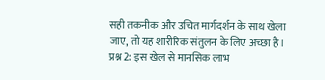सही तकनीक और उचित मार्गदर्शन के साथ खेला जाए, तो यह शारीरिक संतुलन के लिए अच्छा है।
प्रश्न 2: इस खेल से मानसिक लाभ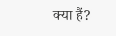क्या हैं?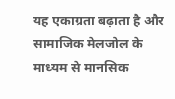यह एकाग्रता बढ़ाता है और सामाजिक मेलजोल के माध्यम से मानसिक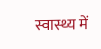स्वास्थ्य में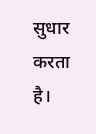सुधार करता है।